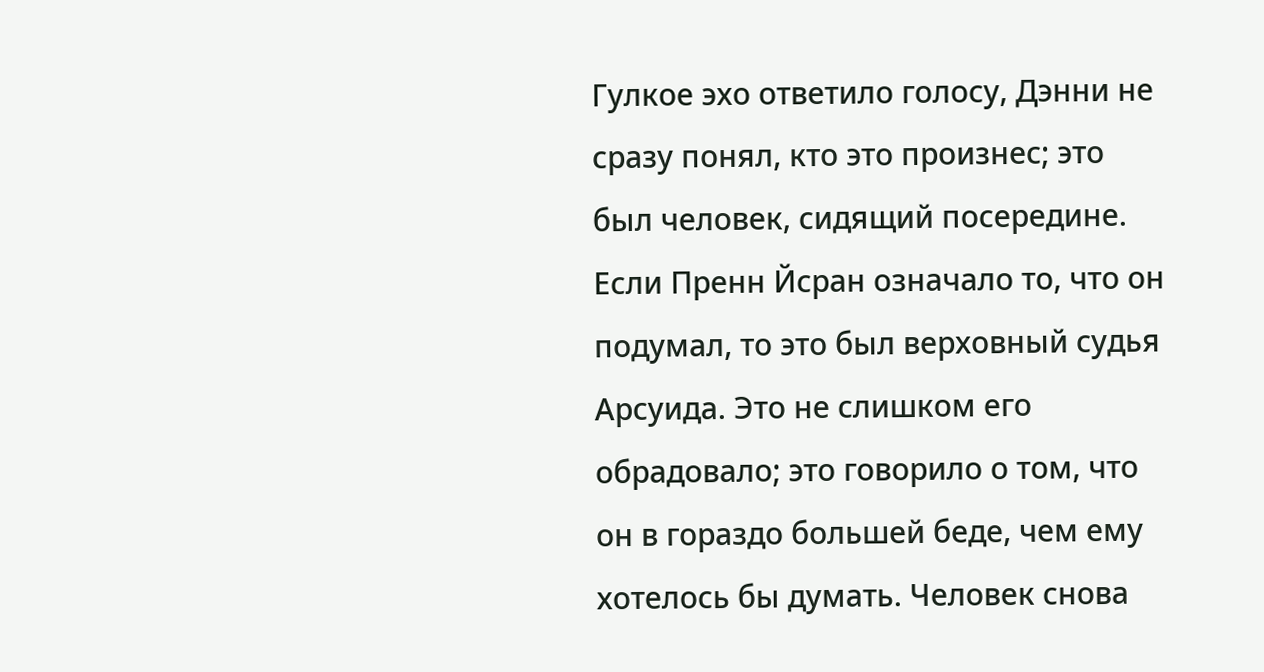Гулкое эхо ответило голосу, Дэнни не сразу понял, кто это произнес; это был человек, сидящий посередине. Если Пренн Йсран означало то, что он подумал, то это был верховный судья Арсуида. Это не слишком его обрадовало; это говорило о том, что он в гораздо большей беде, чем ему хотелось бы думать. Человек снова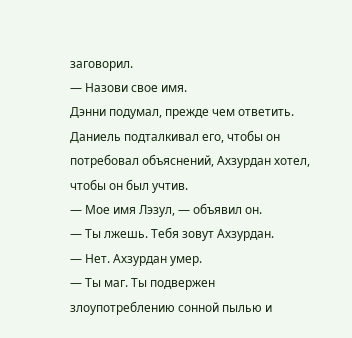заговорил.
— Назови свое имя.
Дэнни подумал, прежде чем ответить. Даниель подталкивал его, чтобы он потребовал объяснений, Ахзурдан хотел, чтобы он был учтив.
— Мое имя Лэзул, — объявил он.
— Ты лжешь. Тебя зовут Ахзурдан.
— Нет. Ахзурдан умер.
— Ты маг. Ты подвержен злоупотреблению сонной пылью и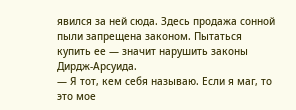явился за ней сюда. Здесь продажа сонной пыли запрещена законом. Пытаться купить ее — значит нарушить законы Дирдж-Арсуида.
— Я тот, кем себя называю. Если я маг, то это мое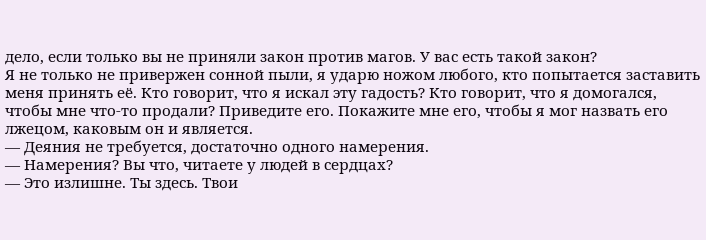дело, если только вы не приняли закон против магов. У вас есть такой закон?
Я не только не привержен сонной пыли, я ударю ножом любого, кто попытается заставить меня принять её. Кто говорит, что я искал эту гадость? Кто говорит, что я домогался, чтобы мне что-то продали? Приведите его. Покажите мне его, чтобы я мог назвать его лжецом, каковым он и является.
— Деяния не требуется, достаточно одного намерения.
— Намерения? Вы что, читаете у людей в сердцах?
— Это излишне. Ты здесь. Твои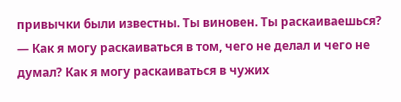привычки были известны. Ты виновен. Ты раскаиваешься?
— Как я могу раскаиваться в том, чего не делал и чего не думал? Как я могу раскаиваться в чужих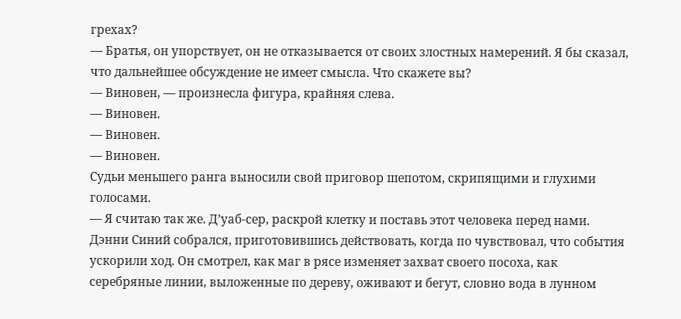грехах?
— Братья, он упорствует, он не отказывается от своих злостных намерений. Я бы сказал, что дальнейшее обсуждение не имеет смысла. Что скажете вы?
— Виновен, — произнесла фигура, крайняя слева.
— Виновен.
— Виновен.
— Виновен.
Судьи меньшего ранга выносили свой приговор шепотом, скрипящими и глухими голосами.
— Я считаю так же. Д’уаб-сер, раскрой клетку и поставь этот человека перед нами.
Дэнни Синий собрался, приготовившись действовать, когда по чувствовал, что события ускорили ход. Он смотрел, как маг в рясе изменяет захват своего посоха, как серебряные линии, выложенные по дереву, оживают и бегут, словно вода в лунном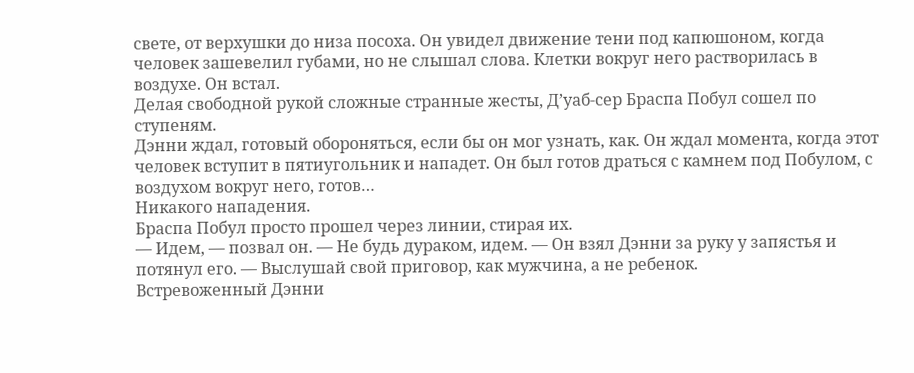свете, от верхушки до низа посоха. Он увидел движение тени под капюшоном, когда человек зашевелил губами, но не слышал слова. Клетки вокруг него растворилась в воздухе. Он встал.
Делая свободной рукой сложные странные жесты, Д’уаб-сер Браспа Побул сошел по ступеням.
Дэнни ждал, готовый обороняться, если бы он мог узнать, как. Он ждал момента, когда этот человек вступит в пятиугольник и нападет. Он был готов драться с камнем под Побулом, с воздухом вокруг него, готов…
Никакого нападения.
Браспа Побул просто прошел через линии, стирая их.
— Идем, — позвал он. — Не будь дураком, идем. — Он взял Дэнни за руку у запястья и потянул его. — Выслушай свой приговор, как мужчина, а не ребенок.
Встревоженный Дэнни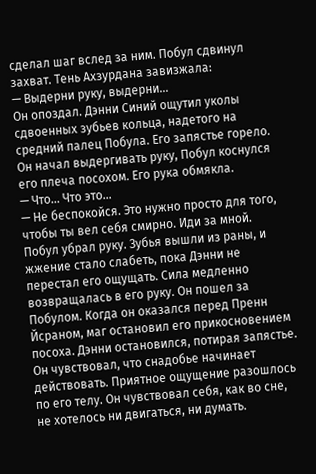сделал шаг вслед за ним. Побул сдвинул захват. Тень Ахзурдана завизжала:
— Выдерни руку, выдерни…
Он опоздал. Дэнни Синий ощутил уколы сдвоенных зубьев кольца, надетого на средний палец Побула. Его запястье горело. Он начал выдергивать руку, Побул коснулся его плеча посохом. Его рука обмякла.
— Что… Что это…
— Не беспокойся. Это нужно просто для того, чтобы ты вел себя смирно. Иди за мной.
Побул убрал руку. Зубья вышли из раны, и жжение стало слабеть, пока Дэнни не перестал его ощущать. Сила медленно возвращалась в его руку. Он пошел за Побулом. Когда он оказался перед Пренн Йсраном, маг остановил его прикосновением посоха. Дэнни остановился, потирая запястье. Он чувствовал, что снадобье начинает действовать. Приятное ощущение разошлось по его телу. Он чувствовал себя, как во сне, не хотелось ни двигаться, ни думать.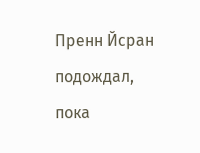Пренн Йсран подождал, пока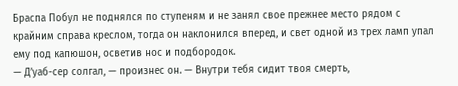Браспа Побул не поднялся по ступеням и не занял свое прежнее место рядом с крайним справа креслом, тогда он наклонился вперед, и свет одной из трех ламп упал ему под капюшон, осветив нос и подбородок.
— Д’уаб-сер солгал, — произнес он. — Внутри тебя сидит твоя смерть,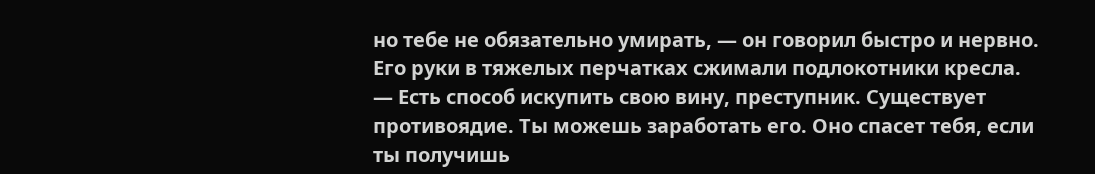но тебе не обязательно умирать, — он говорил быстро и нервно. Его руки в тяжелых перчатках сжимали подлокотники кресла. — Есть способ искупить свою вину, преступник. Существует противоядие. Ты можешь заработать его. Оно спасет тебя, если ты получишь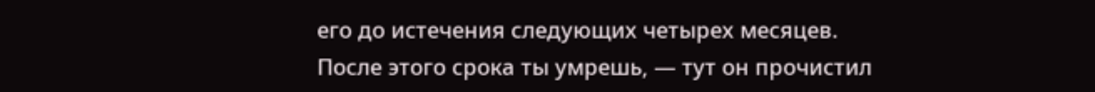его до истечения следующих четырех месяцев. После этого срока ты умрешь, — тут он прочистил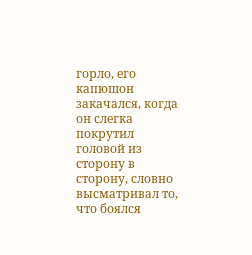горло, его капюшон закачался, когда он слегка покрутил головой из сторону в сторону, словно высматривал то, что боялся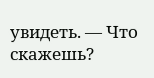увидеть. — Что скажешь?